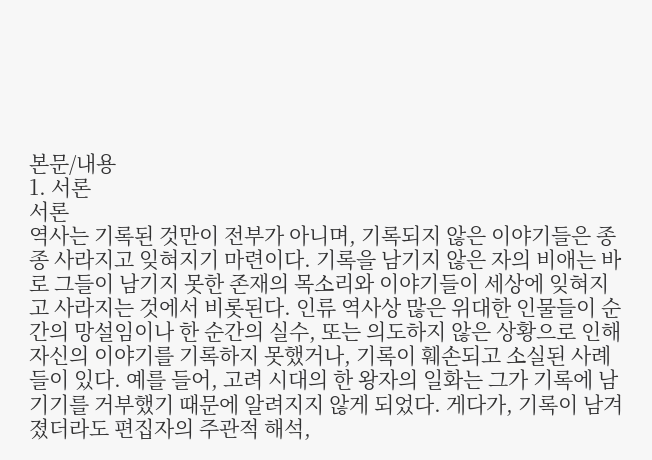본문/내용
1. 서론
서론
역사는 기록된 것만이 전부가 아니며, 기록되지 않은 이야기들은 종종 사라지고 잊혀지기 마련이다. 기록을 남기지 않은 자의 비애는 바로 그들이 남기지 못한 존재의 목소리와 이야기들이 세상에 잊혀지고 사라지는 것에서 비롯된다. 인류 역사상 많은 위대한 인물들이 순간의 망설임이나 한 순간의 실수, 또는 의도하지 않은 상황으로 인해 자신의 이야기를 기록하지 못했거나, 기록이 훼손되고 소실된 사례들이 있다. 예를 들어, 고려 시대의 한 왕자의 일화는 그가 기록에 남기기를 거부했기 때문에 알려지지 않게 되었다. 게다가, 기록이 남겨졌더라도 편집자의 주관적 해석,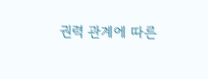권력 관계에 따른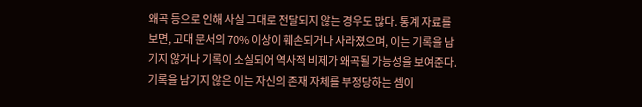왜곡 등으로 인해 사실 그대로 전달되지 않는 경우도 많다. 통계 자료를 보면, 고대 문서의 70% 이상이 훼손되거나 사라졌으며, 이는 기록을 남기지 않거나 기록이 소실되어 역사적 비제가 왜곡될 가능성을 보여준다. 기록을 남기지 않은 이는 자신의 존재 자체를 부정당하는 셈이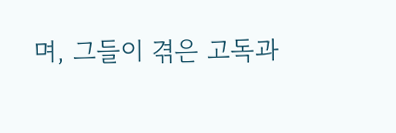며, 그들이 겪은 고독과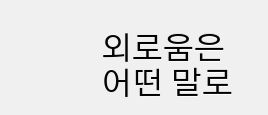외로움은 어떤 말로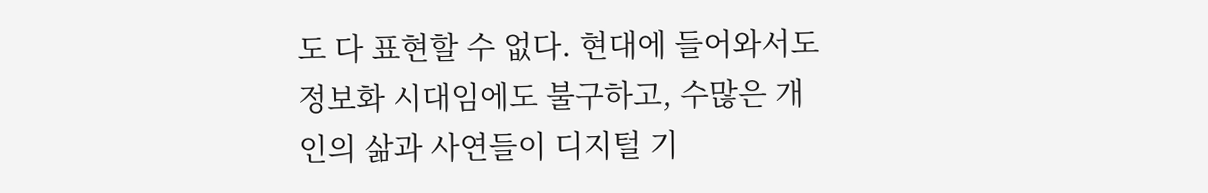도 다 표현할 수 없다. 현대에 들어와서도 정보화 시대임에도 불구하고, 수많은 개인의 삶과 사연들이 디지털 기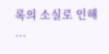록의 소실로 인해 …